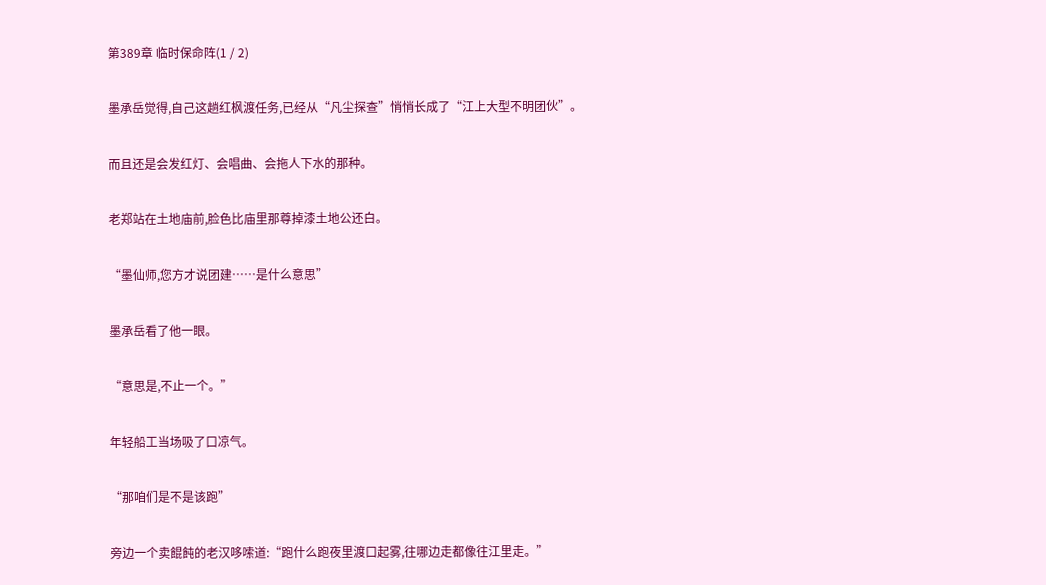第389章 临时保命阵(1 / 2)

墨承岳觉得,自己这趟红枫渡任务,已经从“凡尘探查”悄悄长成了“江上大型不明团伙”。

而且还是会发红灯、会唱曲、会拖人下水的那种。

老郑站在土地庙前,脸色比庙里那尊掉漆土地公还白。

“墨仙师,您方才说团建……是什么意思”

墨承岳看了他一眼。

“意思是,不止一个。”

年轻船工当场吸了口凉气。

“那咱们是不是该跑”

旁边一个卖餛飩的老汉哆嗦道:“跑什么跑夜里渡口起雾,往哪边走都像往江里走。”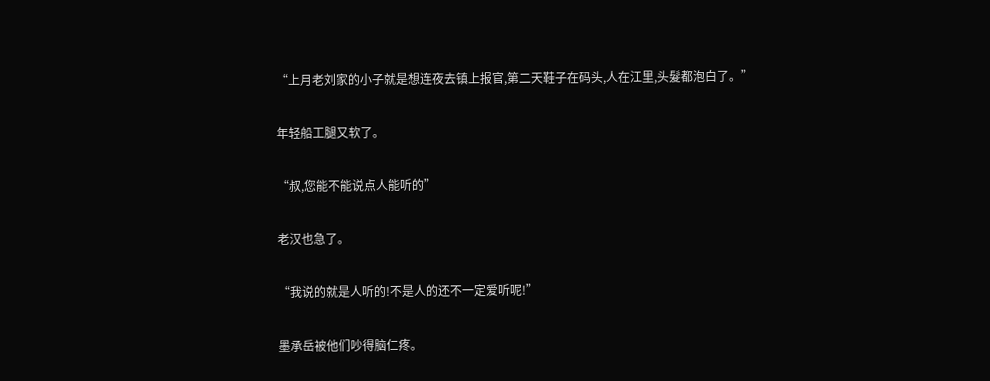“上月老刘家的小子就是想连夜去镇上报官,第二天鞋子在码头,人在江里,头髮都泡白了。”

年轻船工腿又软了。

“叔,您能不能说点人能听的”

老汉也急了。

“我说的就是人听的!不是人的还不一定爱听呢!”

墨承岳被他们吵得脑仁疼。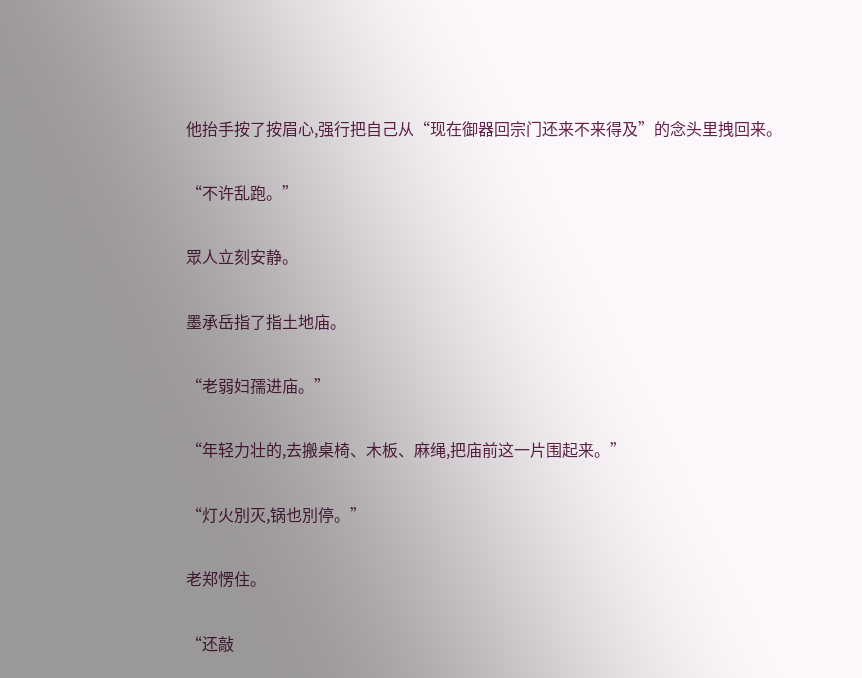他抬手按了按眉心,强行把自己从“现在御器回宗门还来不来得及”的念头里拽回来。

“不许乱跑。”

眾人立刻安静。

墨承岳指了指土地庙。

“老弱妇孺进庙。”

“年轻力壮的,去搬桌椅、木板、麻绳,把庙前这一片围起来。”

“灯火別灭,锅也別停。”

老郑愣住。

“还敲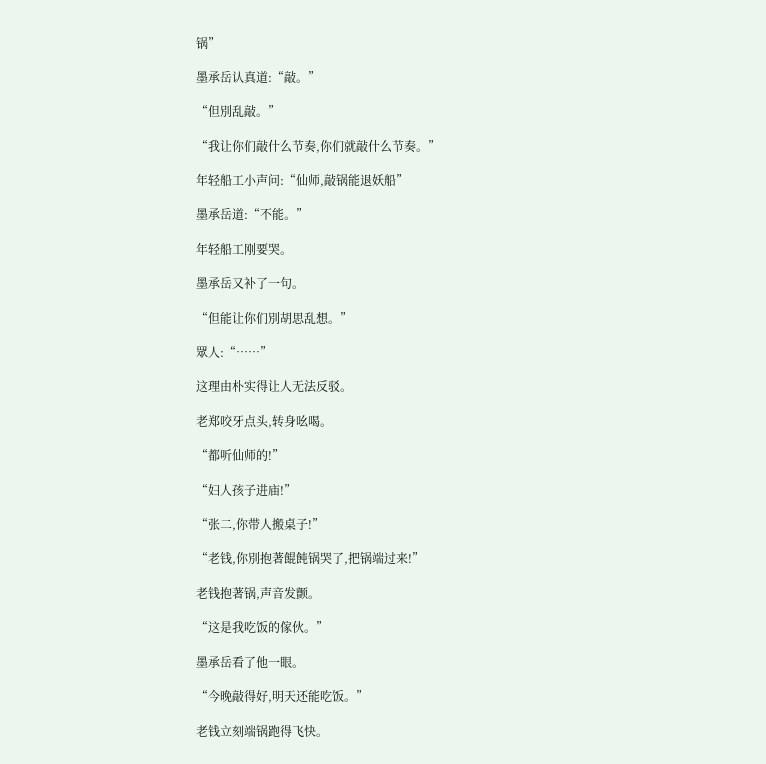锅”

墨承岳认真道:“敲。”

“但別乱敲。”

“我让你们敲什么节奏,你们就敲什么节奏。”

年轻船工小声问:“仙师,敲锅能退妖船”

墨承岳道:“不能。”

年轻船工刚要哭。

墨承岳又补了一句。

“但能让你们別胡思乱想。”

眾人:“……”

这理由朴实得让人无法反驳。

老郑咬牙点头,转身吆喝。

“都听仙师的!”

“妇人孩子进庙!”

“张二,你带人搬桌子!”

“老钱,你別抱著餛飩锅哭了,把锅端过来!”

老钱抱著锅,声音发颤。

“这是我吃饭的傢伙。”

墨承岳看了他一眼。

“今晚敲得好,明天还能吃饭。”

老钱立刻端锅跑得飞快。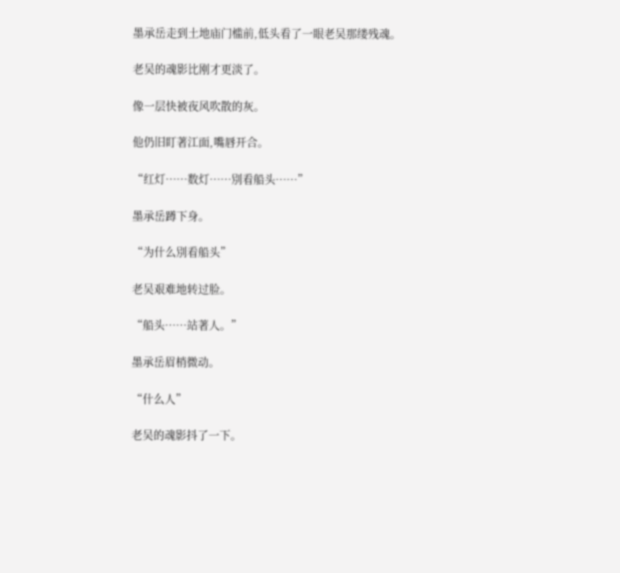墨承岳走到土地庙门槛前,低头看了一眼老吴那缕残魂。

老吴的魂影比刚才更淡了。

像一层快被夜风吹散的灰。

他仍旧盯著江面,嘴唇开合。

“红灯……数灯……別看船头……”

墨承岳蹲下身。

“为什么別看船头”

老吴艰难地转过脸。

“船头……站著人。”

墨承岳眉梢微动。

“什么人”

老吴的魂影抖了一下。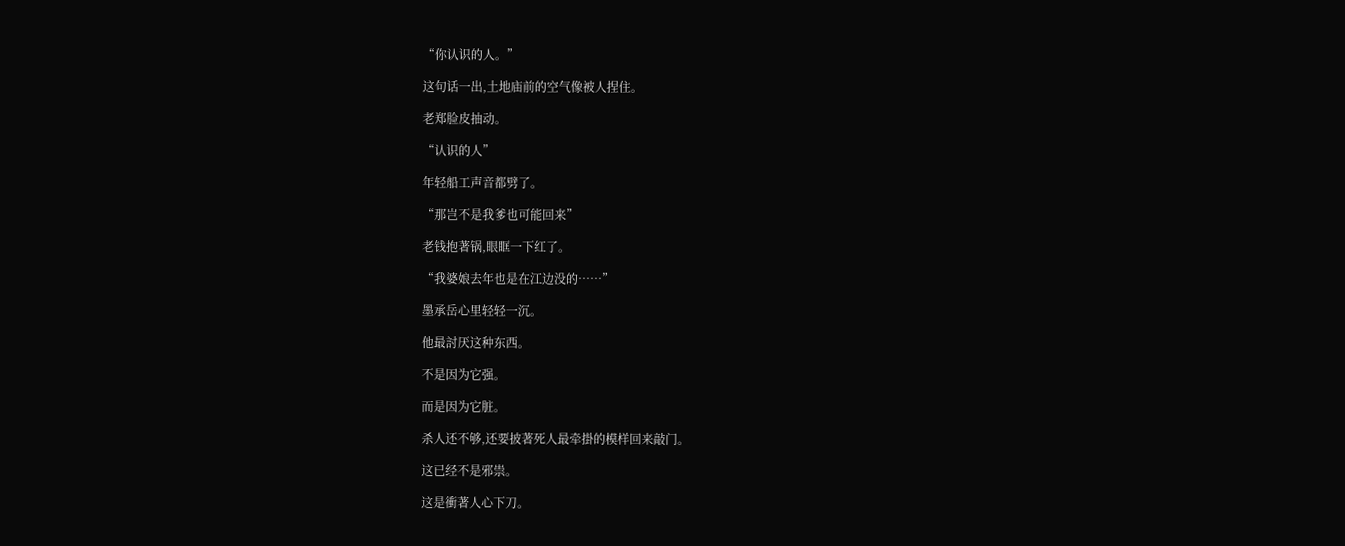“你认识的人。”

这句话一出,土地庙前的空气像被人捏住。

老郑脸皮抽动。

“认识的人”

年轻船工声音都劈了。

“那岂不是我爹也可能回来”

老钱抱著锅,眼眶一下红了。

“我婆娘去年也是在江边没的……”

墨承岳心里轻轻一沉。

他最討厌这种东西。

不是因为它强。

而是因为它脏。

杀人还不够,还要披著死人最牵掛的模样回来敲门。

这已经不是邪祟。

这是衝著人心下刀。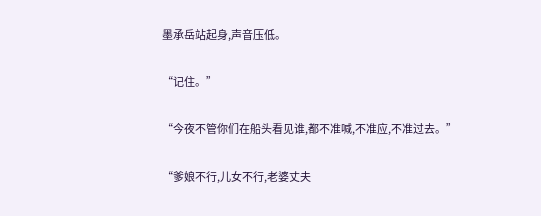墨承岳站起身,声音压低。

“记住。”

“今夜不管你们在船头看见谁,都不准喊,不准应,不准过去。”

“爹娘不行,儿女不行,老婆丈夫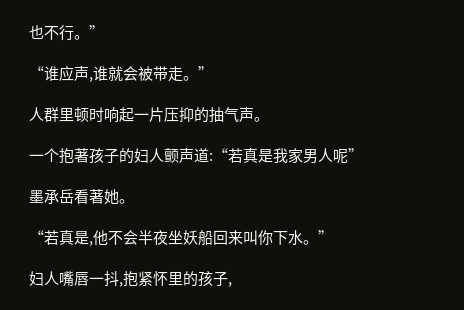也不行。”

“谁应声,谁就会被带走。”

人群里顿时响起一片压抑的抽气声。

一个抱著孩子的妇人颤声道:“若真是我家男人呢”

墨承岳看著她。

“若真是,他不会半夜坐妖船回来叫你下水。”

妇人嘴唇一抖,抱紧怀里的孩子,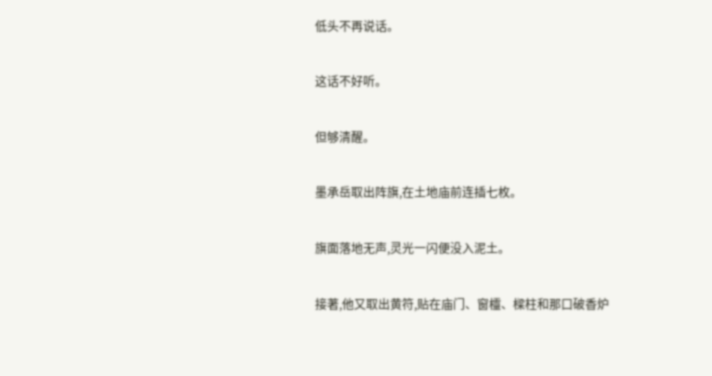低头不再说话。

这话不好听。

但够清醒。

墨承岳取出阵旗,在土地庙前连插七枚。

旗面落地无声,灵光一闪便没入泥土。

接著,他又取出黄符,贴在庙门、窗欞、樑柱和那口破香炉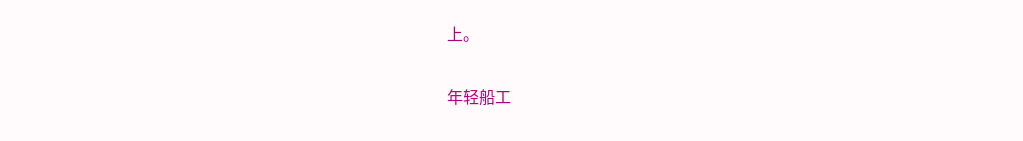上。

年轻船工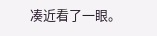凑近看了一眼。